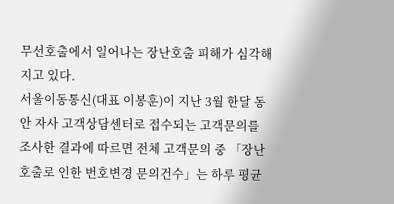무선호출에서 일어나는 장난호출 피해가 심각해지고 있다.
서울이동통신(대표 이봉훈)이 지난 3월 한달 동안 자사 고객상담센터로 접수되는 고객문의를 조사한 결과에 따르면 전체 고객문의 중 「장난호출로 인한 번호변경 문의건수」는 하루 평균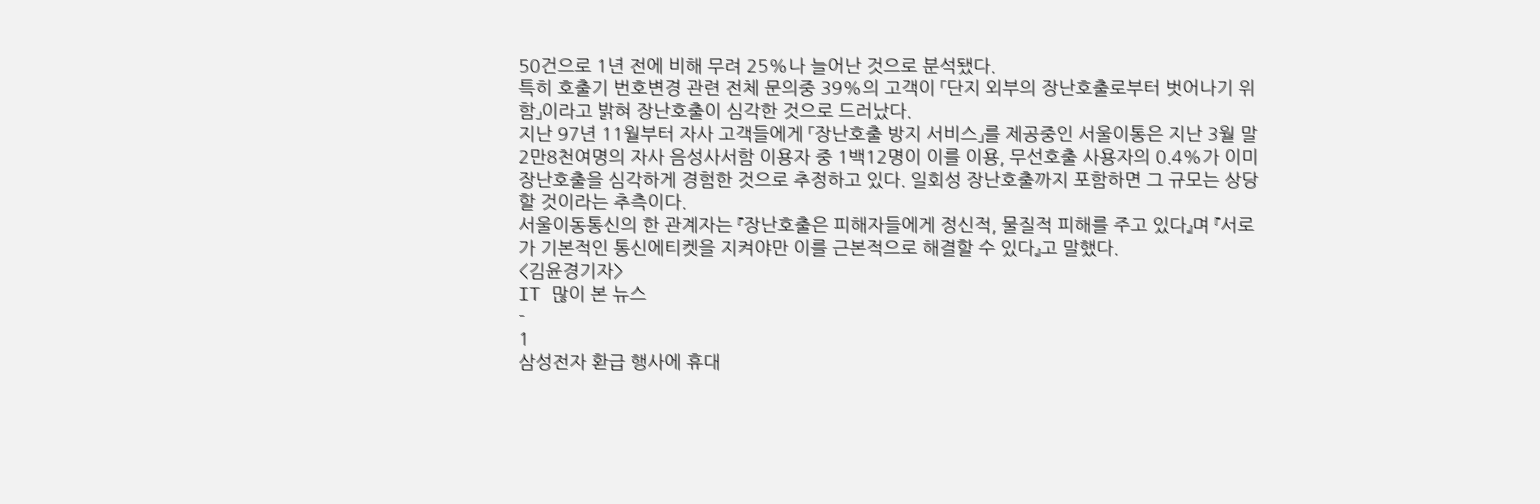50건으로 1년 전에 비해 무려 25%나 늘어난 것으로 분석됐다.
특히 호출기 번호변경 관련 전체 문의중 39%의 고객이 「단지 외부의 장난호출로부터 벗어나기 위함」이라고 밝혀 장난호출이 심각한 것으로 드러났다.
지난 97년 11월부터 자사 고객들에게 「장난호출 방지 서비스」를 제공중인 서울이통은 지난 3월 말 2만8천여명의 자사 음성사서함 이용자 중 1백12명이 이를 이용, 무선호출 사용자의 0.4%가 이미 장난호출을 심각하게 경험한 것으로 추정하고 있다. 일회성 장난호출까지 포함하면 그 규모는 상당할 것이라는 추측이다.
서울이동통신의 한 관계자는 『장난호출은 피해자들에게 정신적, 물질적 피해를 주고 있다』며 『서로가 기본적인 통신에티켓을 지켜야만 이를 근본적으로 해결할 수 있다』고 말했다.
<김윤경기자>
IT 많이 본 뉴스
-
1
삼성전자 환급 행사에 휴대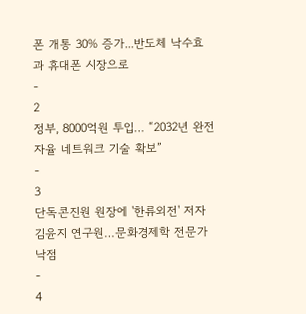폰 개통 30% 증가...반도체 낙수효과 휴대폰 시장으로
-
2
정부, 8000억원 투입… “2032년 완전자율 네트워크 기술 확보”
-
3
단독콘진원 원장에 '한류외전' 저자 김윤지 연구원…문화경제학 전문가 낙점
-
4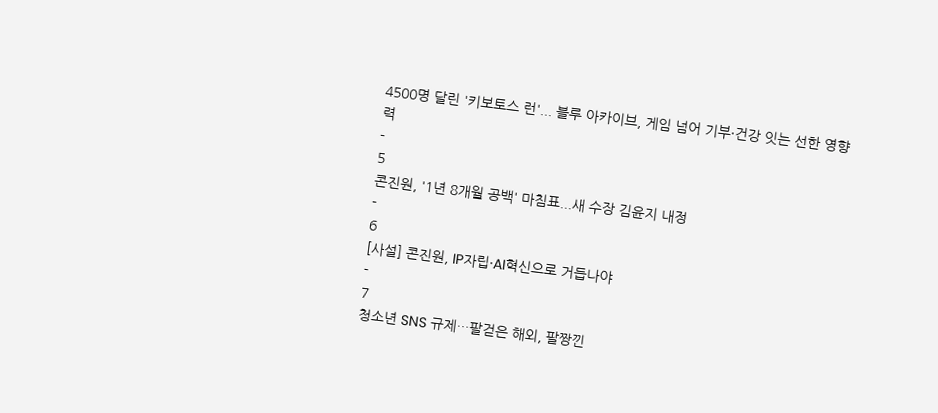4500명 달린 '키보토스 런'... 블루 아카이브, 게임 넘어 기부·건강 잇는 선한 영향력
-
5
콘진원, '1년 8개월 공백' 마침표...새 수장 김윤지 내정
-
6
[사설] 콘진원, IP자립·AI혁신으로 거듭나야
-
7
청소년 SNS 규제…팔걷은 해외, 팔짱낀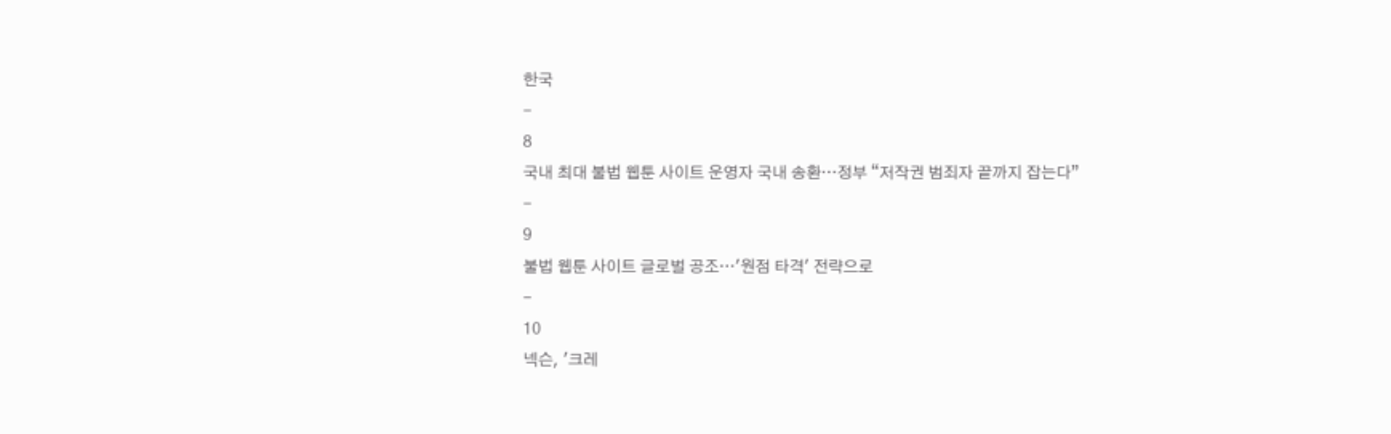한국
-
8
국내 최대 불법 웹툰 사이트 운영자 국내 송환…정부 “저작권 범죄자 끝까지 잡는다”
-
9
불법 웹툰 사이트 글로벌 공조…'원점 타격' 전략으로
-
10
넥슨, '크레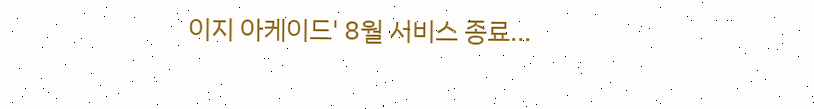이지 아케이드' 8월 서비스 종료...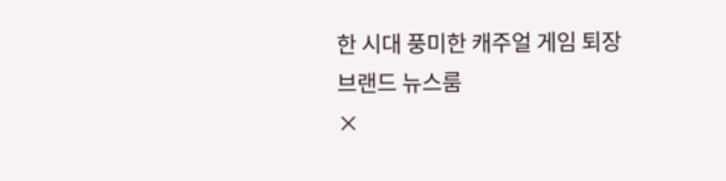한 시대 풍미한 캐주얼 게임 퇴장
브랜드 뉴스룸
×